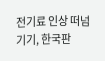전기료 인상 떠넘기기, 한국판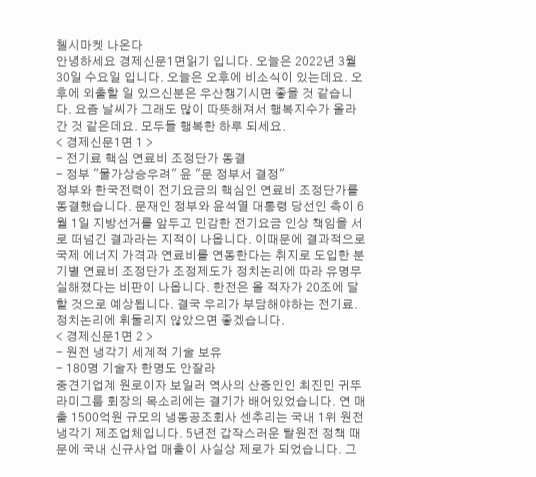첼시마켓 나온다
안녕하세요 경제신문1면읽기 입니다. 오늘은 2022년 3월 30일 수요일 입니다. 오늘은 오후에 비소식이 있는데요. 오후에 외출할 일 있으신분은 우산챙기시면 좋을 것 같습니다. 요즘 날씨가 그래도 많이 따뜻해져서 행복지수가 올라간 것 같은데요. 모두들 행복한 하루 되세요.
< 경제신문1면 1 >
- 전기료 핵심 연료비 조정단가 동결
- 정부 "물가상승우려" 윤 "문 정부서 결정"
정부와 한국전력이 전기요금의 핵심인 연료비 조정단가를 동결했습니다. 문재인 정부와 윤석열 대통령 당선인 측이 6월 1일 지방선거를 앞두고 민감한 전기요금 인상 책임을 서로 떠넘긴 결과라는 지적이 나옵니다. 이때문에 결과적으로 국제 에너지 가격과 연료비를 연동한다는 취지로 도입한 분기별 연료비 조정단가 조정제도가 정치논리에 따라 유명무실해졌다는 비판이 나옵니다. 한전은 올 적자가 20조에 달할 것으로 예상됩니다. 결국 우리가 부담해야하는 전기료. 정치논리에 휘둘리지 않았으면 좋겠습니다.
< 경제신문1면 2 >
- 원전 냉각기 세계적 기술 보유
- 180명 기술자 한명도 안잘라
중견기업계 원로이자 보일러 역사의 산증인인 최진민 귀뚜라미그룹 회장의 목소리에는 결기가 배어있었습니다. 연 매출 1500억원 규모의 냉동공조회사 센추리는 국내 1위 원전 냉각기 제조업체입니다. 5년전 갑작스러운 탈원전 정책 때문에 국내 신규사업 매출이 사실상 제로가 되었습니다. 그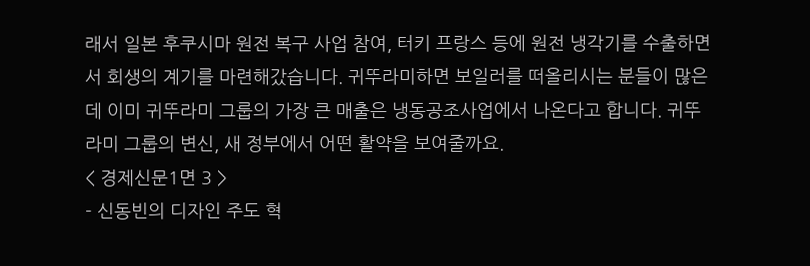래서 일본 후쿠시마 원전 복구 사업 참여, 터키 프랑스 등에 원전 냉각기를 수출하면서 회생의 계기를 마련해갔습니다. 귀뚜라미하면 보일러를 떠올리시는 분들이 많은데 이미 귀뚜라미 그룹의 가장 큰 매출은 냉동공조사업에서 나온다고 합니다. 귀뚜라미 그룹의 변신, 새 정부에서 어떤 활약을 보여줄까요.
< 경제신문1면 3 >
- 신동빈의 디자인 주도 혁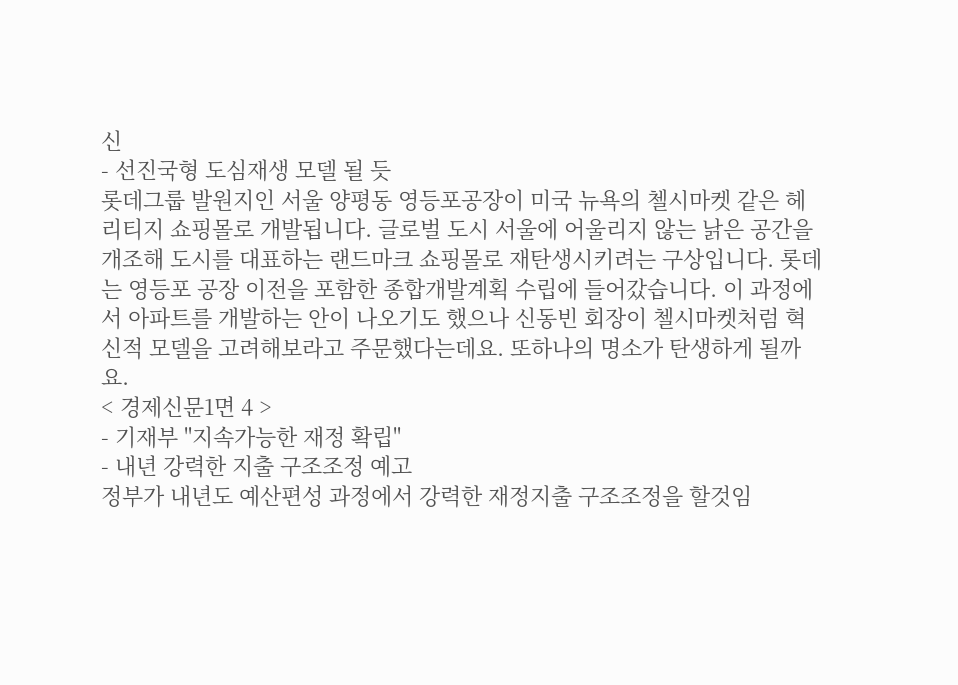신
- 선진국형 도심재생 모델 될 듯
롯데그룹 발원지인 서울 양평동 영등포공장이 미국 뉴욕의 첼시마켓 같은 헤리티지 쇼핑몰로 개발됩니다. 글로벌 도시 서울에 어울리지 않는 낡은 공간을 개조해 도시를 대표하는 랜드마크 쇼핑몰로 재탄생시키려는 구상입니다. 롯데는 영등포 공장 이전을 포함한 종합개발계획 수립에 들어갔습니다. 이 과정에서 아파트를 개발하는 안이 나오기도 했으나 신동빈 회장이 첼시마켓처럼 혁신적 모델을 고려해보라고 주문했다는데요. 또하나의 명소가 탄생하게 될까요.
< 경제신문1면 4 >
- 기재부 "지속가능한 재정 확립"
- 내년 강력한 지출 구조조정 예고
정부가 내년도 예산편성 과정에서 강력한 재정지출 구조조정을 할것임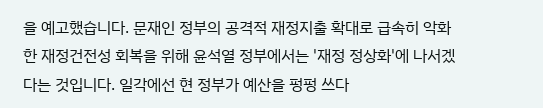을 예고했습니다. 문재인 정부의 공격적 재정지출 확대로 급속히 악화한 재정건전성 회복을 위해 윤석열 정부에서는 '재정 정상화'에 나서겠다는 것입니다. 일각에선 현 정부가 예산을 펑펑 쓰다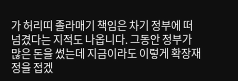가 허리띠 졸라매기 책임은 차기 정부에 떠넘겼다는 지적도 나옵니다. 그동안 정부가 많은 돈을 썼는데 지금이라도 이렇게 확장재정을 접겠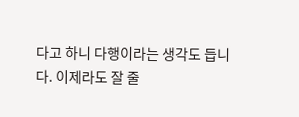다고 하니 다행이라는 생각도 듭니다. 이제라도 잘 줄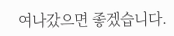여나갔으면 좋겠습니다.